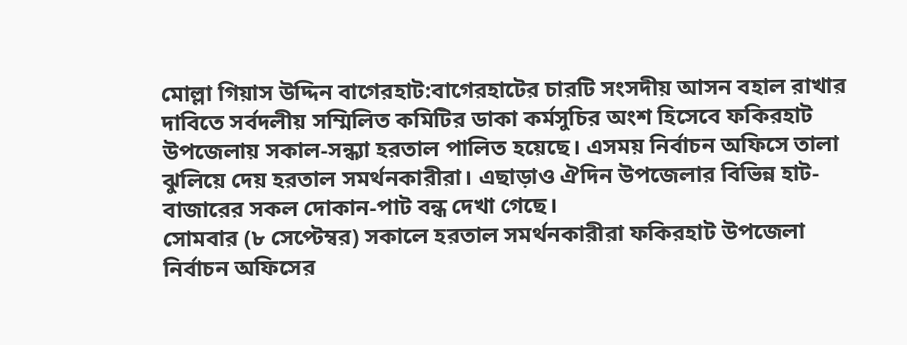মোল্লা গিয়াস উদ্দিন বাগেরহাট:বাগেরহাটের চারটি সংসদীয় আসন বহাল রাখার দাবিতে সর্বদলীয় সম্মিলিত কমিটির ডাকা কর্মসুচির অংশ হিসেবে ফকিরহাট উপজেলায় সকাল-সন্ধ্যা হরতাল পালিত হয়েছে। এসময় নির্বাচন অফিসে তালা ঝুলিয়ে দেয় হরতাল সমর্থনকারীরা। এছাড়াও ঐদিন উপজেলার বিভিন্ন হাট-বাজারের সকল দোকান-পাট বন্ধ দেখা গেছে।
সোমবার (৮ সেপ্টেম্বর) সকালে হরতাল সমর্থনকারীরা ফকিরহাট উপজেলা নির্বাচন অফিসের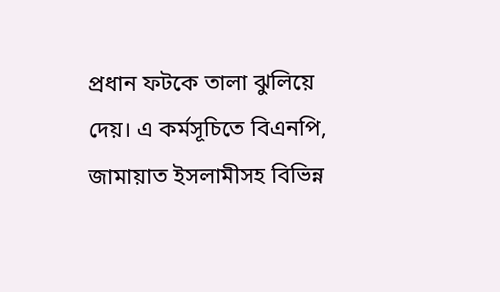প্রধান ফটকে তালা ঝুলিয়ে দেয়। এ কর্মসূচিতে বিএনপি, জামায়াত ইসলামীসহ বিভিন্ন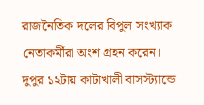রাজনৈতিক দলের বিপুল সংখ্যাক নেতাকর্মীরা অংশ গ্রহন করেন।
দুপুর ১২টায় কাটাখালী বাসস্ট্যান্ডে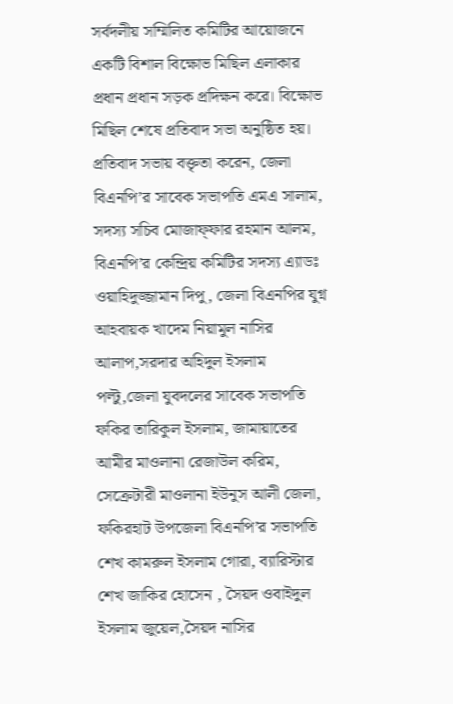সর্বদলীয় সম্মিলিত কমিটির আয়োজনে একটি বিশাল বিক্ষোভ মিছিল এলাকার প্রধান প্রধান সড়ক প্রদিক্ষন করে। বিক্ষোভ মিছিল শেষে প্রতিবাদ সভা অনুষ্ঠিত হয়।
প্রতিবাদ সভায় বক্তৃতা করেন, জেলা বিএনপি’র সাবেক সভাপতি এমএ সালাম, সদস্য সচিব মোজাফ্ফার রহমান আলম, বিএনপি’র কেন্দ্রিয় কমিটির সদস্য এ্যাডঃ ওয়াহিদুজ্জামান দিপু, জেলা বিএনপির যুগ্ন আহবায়ক খাদেম নিয়ামুল নাসির আলাপ,সরদার অহিদুল ইসলাম পল্টু,জেলা যুবদলের সাবেক সভাপতি ফকির তারিকুল ইসলাম, জামায়াতের আমীর মাওলানা রেজাউল করিম, সেক্রেটারী মাওলানা ইউনুস আলী জেলা, ফকিরহাট উপজেলা বিএনপি’র সভাপতি শেখ কামরুল ইসলাম গোরা, ব্যারিস্টার শেখ জাকির হোসেন , সৈয়দ ওবাইদুল ইসলাম জুয়েল,সৈয়দ নাসির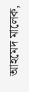আহমেদ মালেক,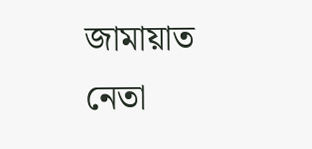জামায়াত নেতা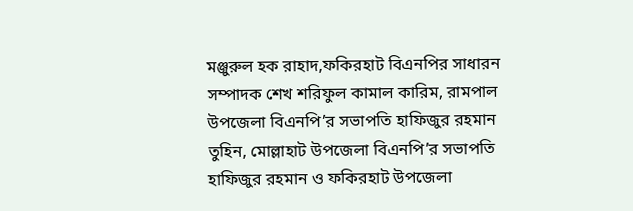মঞ্জুরুল হক রাহাদ,ফকিরহাট বিএনপির সাধারন সম্পাদক শেখ শরিফুল কামাল কারিম, রামপাল উপজেলা বিএনপি’র সভাপতি হাফিজুর রহমান তুহিন, মোল্লাহাট উপজেলা বিএনপি’র সভাপতি হাফিজুর রহমান ও ফকিরহাট উপজেলা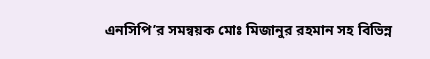এনসিপি’র সমন্বয়ক মোঃ মিজানুর রহমান সহ বিভিন্ন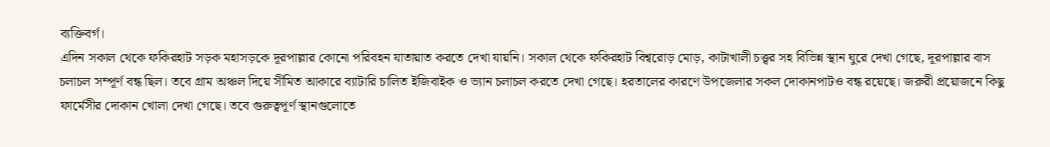ব্যক্তিবর্গ।
এদিন সকাল থেকে ফকিরহাট সড়ক মহাসড়কে দূরপাল্লার কোনো পরিবহন যাতায়াত করতে দেখা যায়নি। সকাল থেকে ফকিরহাট বিশ্বরোড় মোড়, কাটাখালী চত্ত্বর সহ বিভিন্ন স্থান ঘুরে দেখা গেছে, দূরপাল্লার বাস চলাচল সম্পূর্ণ বন্ধ ছিল। তবে গ্রাম অঞ্চল দিয়ে সীমিত আকারে ব্যাটারি চালিত ইজিবাইক ও ভ্যান চলাচল করতে দেখা গেছে। হরতালের কারণে উপজেলার সকল দোকানপাটও বন্ধ রয়েছে। জরুরী প্রয়োজনে কিছু ফার্মেসীর দোকান খোলা দেখা গেছে। তবে গুরুত্বপূর্ণ স্থানগুলোতে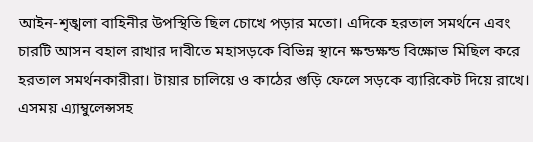আইন-শৃঙ্খলা বাহিনীর উপস্থিতি ছিল চোখে পড়ার মতো। এদিকে হরতাল সমর্থনে এবং চারটি আসন বহাল রাখার দাবীতে মহাসড়কে বিভিন্ন স্থানে ক্ষন্ডক্ষন্ড বিক্ষোভ মিছিল করে হরতাল সমর্থনকারীরা। টায়ার চালিয়ে ও কাঠের গুড়ি ফেলে সড়কে ব্যারিকেট দিয়ে রাখে। এসময় এ্যাম্বুলেন্সসহ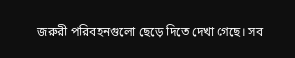জরুরী পরিবহনগুলো ছেড়ে দিতে দেখা গেছে। সব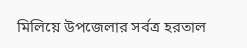মিলিয়ে উপজেলার সর্বত্র হরতাল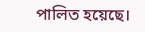পালিত হয়েছে।